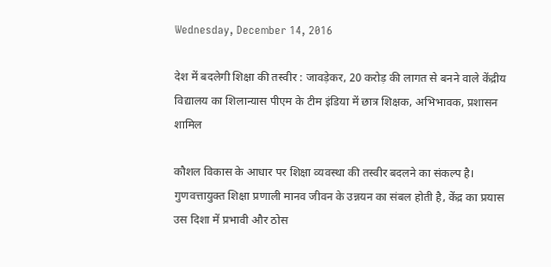Wednesday, December 14, 2016

देश में बदलेगी शिक्षा की तस्वीर : जावड़ेकर, 20 करोड़ की लागत से बनने वाले केंद्रीय विद्यालय का शिलान्यास पीएम के टीम इंडिया में छात्र शिक्षक, अभिभावक, प्रशासन शामिल

कौशल विकास के आधार पर शिक्षा व्यवस्था की तस्वीर बदलने का संकल्प है। गुणवत्तायुक्त शिक्षा प्रणाली मानव जीवन के उन्नयन का संबल होती है, केंद्र का प्रयास उस दिशा में प्रभावी और ठोस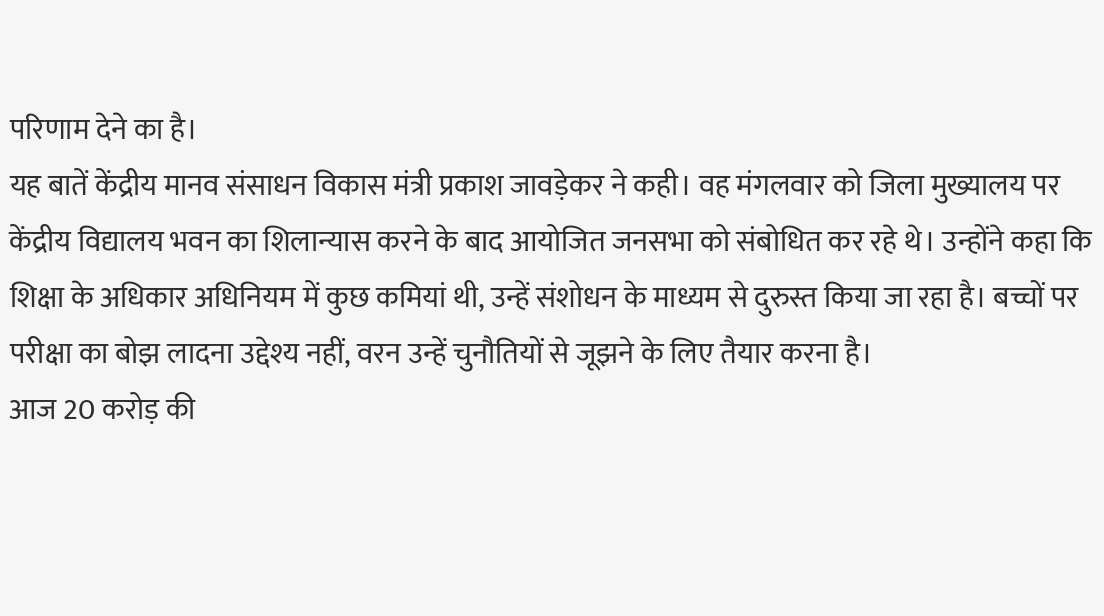परिणाम देने का है।
यह बातें केंद्रीय मानव संसाधन विकास मंत्री प्रकाश जावड़ेकर ने कही। वह मंगलवार को जिला मुख्यालय पर केंद्रीय विद्यालय भवन का शिलान्यास करने के बाद आयोजित जनसभा को संबोधित कर रहे थे। उन्होंने कहा कि शिक्षा के अधिकार अधिनियम में कुछ कमियां थी, उन्हें संशोधन के माध्यम से दुरुस्त किया जा रहा है। बच्चों पर परीक्षा का बोझ लादना उद्देश्य नहीं, वरन उन्हें चुनौतियों से जूझने के लिए तैयार करना है।
आज 20 करोड़ की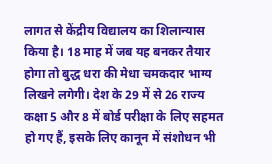लागत से केंद्रीय विद्यालय का शिलान्यास किया है। 18 माह में जब यह बनकर तैयार होगा तो बुद्ध धरा की मेधा चमकदार भाग्य लिखने लगेगी। देश के 29 में से 26 राज्य कक्षा 5 और 8 में बोर्ड परीक्षा के लिए सहमत हो गए हैं, इसके लिए कानून में संशोधन भी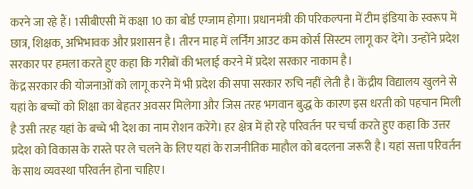करने जा रहे हैं। 1सीबीएसी में कक्षा 10 का बोर्ड एग्जाम होगा। प्रधानमंत्री की परिकल्पना में टीम इंडिया के स्वरूप में छात्र, शिक्षक, अभिभावक और प्रशासन है। तीरन माह में लर्निंग आउट कम कोर्स सिस्टम लागू कर देंगे। उन्होंने प्रदेश सरकार पर हमला करते हुए कहा कि गरीबों की भलाई करने में प्रदेश सरकार नाकाम है।
केंद्र सरकार की योजनाओं को लागू करने में भी प्रदेश की सपा सरकार रुचि नहीं लेती है। केंद्रीय विद्यालय खुलने से यहां के बच्चों को शिक्षा का बेहतर अवसर मिलेगा और जिस तरह भगवान बुद्ध के कारण इस धरती को पहचान मिली है उसी तरह यहां के बच्चे भी देश का नाम रोशन करेंगे। हर क्षेत्र में हो रहे परिवर्तन पर चर्चा करते हुए कहा कि उत्तर प्रदेश को विकास के रास्ते पर ले चलने के लिए यहां के राजनीतिक माहौल को बदलना जरूरी है। यहां सत्ता परिवर्तन के साथ व्यवस्था परिवर्तन होना चाहिए।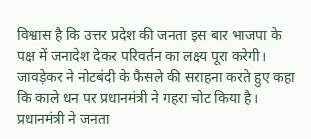विश्वास है कि उत्तर प्रदेश की जनता इस बार भाजपा के पक्ष में जनादेश देकर परिवर्तन का लक्ष्य पूरा करेगी। जावड़ेकर ने नोटबंदी के फैसले की सराहना करते हुए कहा कि काले धन पर प्रधानमंत्री ने गहरा चोट किया है। प्रधानमंत्री ने जनता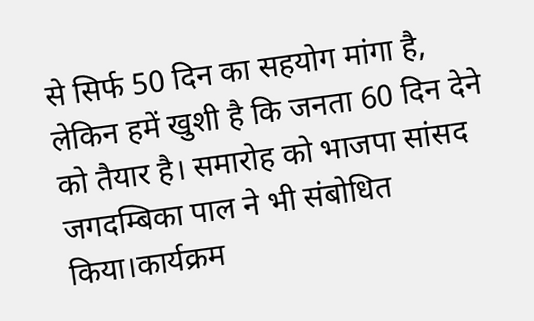से सिर्फ 50 दिन का सहयोग मांगा है, लेकिन हमें खुशी है कि जनता 60 दिन देने को तैयार है। समारोह को भाजपा सांसद जगदम्बिका पाल ने भी संबोधित किया।कार्यक्रम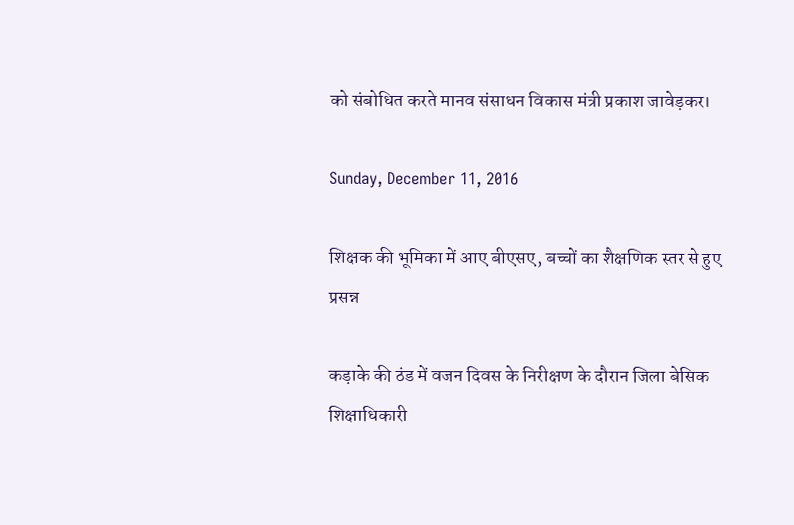को संबोधित करते मानव संसाधन विकास मंत्री प्रकाश जावेड़कर।

Sunday, December 11, 2016

शिक्षक की भूमिका में आए बीएसए, बच्चों का शैक्षणिक स्तर से हुए प्रसन्न

कड़ाके की ठंड में वजन दिवस के निरीक्षण के दौरान जिला बेसिक शिक्षाधिकारी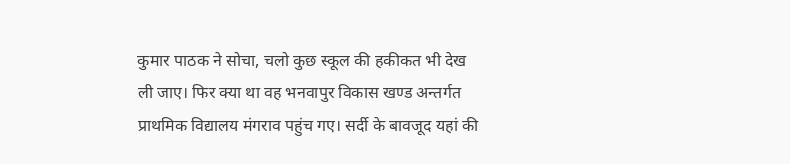कुमार पाठक ने सोचा, चलो कुछ स्कूल की हकीकत भी देख ली जाए। फिर क्या था वह भनवापुर विकास खण्ड अन्तर्गत प्राथमिक विद्यालय मंगराव पहुंच गए। सर्दी के बावजूद यहां की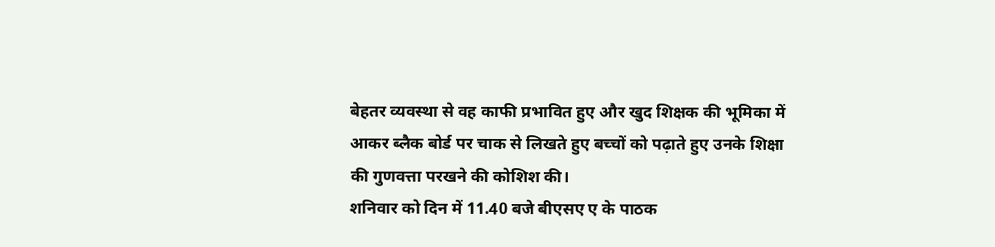बेहतर व्यवस्था से वह काफी प्रभावित हुए और खुद शिक्षक की भूमिका में आकर ब्लैक बोर्ड पर चाक से लिखते हुए बच्चों को पढ़ाते हुए उनके शिक्षा की गुणवत्ता परखने की कोशिश की।
शनिवार को दिन में 11.40 बजे बीएसए ए के पाठक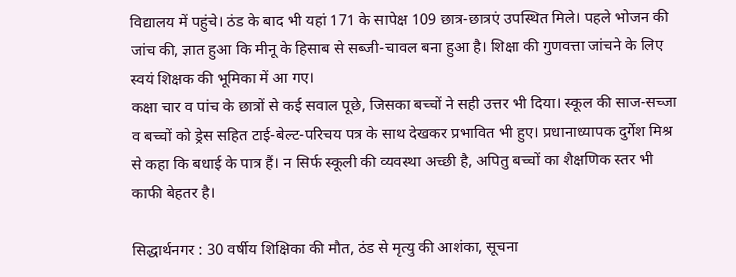विद्यालय में पहुंचे। ठंड के बाद भी यहां 171 के सापेक्ष 109 छात्र-छात्रएं उपस्थित मिले। पहले भोजन की जांच की, ज्ञात हुआ कि मीनू के हिसाब से सब्जी-चावल बना हुआ है। शिक्षा की गुणवत्ता जांचने के लिए स्वयं शिक्षक की भूमिका में आ गए।
कक्षा चार व पांच के छात्रों से कई सवाल पूछे, जिसका बच्चों ने सही उत्तर भी दिया। स्कूल की साज-सच्जा व बच्चों को ड्रेस सहित टाई-बेल्ट-परिचय पत्र के साथ देखकर प्रभावित भी हुए। प्रधानाध्यापक दुर्गेश मिश्र से कहा कि बधाई के पात्र हैं। न सिर्फ स्कूली की व्यवस्था अच्छी है, अपितु बच्चों का शैक्षणिक स्तर भी काफी बेहतर है।

सिद्धार्थनगर : 30 वर्षीय शिक्षिका की मौत, ठंड से मृत्यु की आशंका, सूचना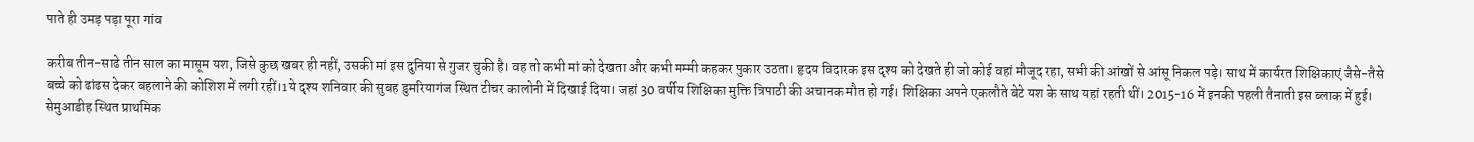पाते ही उमड़ पड़ा पूरा गांव

करीब तीन-साढे तीन साल का मासूम यश, जिसे कुछ खबर ही नहीं, उसकी मां इस दुनिया से गुजर चुकी है। वह तो कभी मां को देखता और कभी मम्मी कहकर पुकार उठता। हृदय विदारक इस दृश्य को देखते ही जो कोई वहां मौजूद रहा, सभी की आंखों से आंसू निकल पड़े। साथ में कार्यरत शिक्षिकाएं जैसे-तैसे बच्चे को ढांढस देकर बहलाने की कोशिश में लगी रहीं।1ये दृश्य शनिवार की सुबह डुमरियागंज स्थित टीचर कालोनी में दिखाई दिया। जहां 30 वर्षीय शिक्षिका मुक्ति त्रिपाठी की अचानक मौत हो गई। शिक्षिका अपने एकलौते बेटे यश के साथ यहां रहती थीं। 2015-16 में इनकी पहली तैनाती इस ब्लाक में हुई। सेमुआडीह स्थित प्राथमिक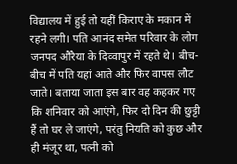विद्यालय में हुई तो यहीं किराए के मकान में रहने लगी। पति आनंद समेत परिवार के लोग जनपद औरैया के दिव्वापुर में रहते थे। बीच-बीच में पति यहां आते और फिर वापस लौट जाते। बताया जाता इस बार वह कहकर गए कि शनिवार को आएंगे, फिर दो दिन की छुट्टी हैं तो घर ले जाएंगे, परंतु नियति को कुछ और ही मंजूर था, पत्नी को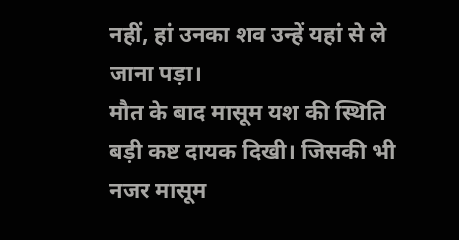नहीं, हां उनका शव उन्हें यहां से ले जाना पड़ा।
मौत के बाद मासूम यश की स्थिति बड़ी कष्ट दायक दिखी। जिसकी भी नजर मासूम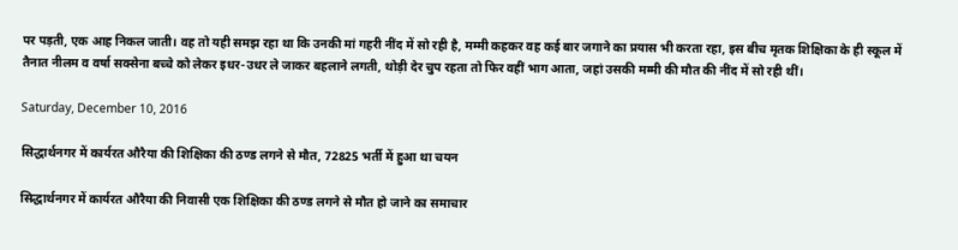पर पड़ती, एक आह निकल जाती। वह तो यही समझ रहा था कि उनकी मां गहरी नींद में सो रही है, मम्मी कहकर वह कई बार जगाने का प्रयास भी करता रहा, इस बीच मृतक शिक्षिका के ही स्कूल में तैनात नीलम व वर्षा सक्सेना बच्चे को लेकर इधर-उधर ले जाकर बहलाने लगती, थोड़ी देर चुप रहता तो फिर वहीं भाग आता, जहां उसकी मम्मी की मौत की नींद में सो रही थीं।

Saturday, December 10, 2016

सिद्धार्थनगर में कार्यरत औरैया की शिक्षिका की ठण्ड लगने से मौत, 72825 भर्ती में हुआ था चयन

सिद्धार्थनगर में कार्यरत औरैया की निवासी एक शिक्षिका की ठण्ड लगने से मौत हो जाने का समाचार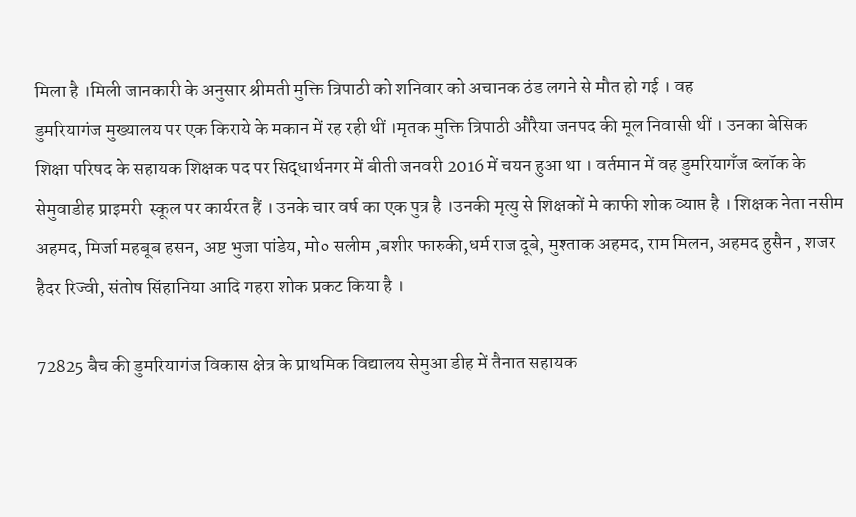मिला है ।मिली जानकारी के अनुसार श्रीमती मुक्ति त्रिपाठी को शनिवार को अचानक ठंड लगने से मौत हो गई । वह
डुमरियागंज मुख्यालय पर एक किराये के मकान में रह रही थीं ।मृतक मुक्ति त्रिपाठी औरैया जनपद की मूल निवासी थीं । उनका बेसिक शिक्षा परिषद के सहायक शिक्षक पद पर सिद्धार्थनगर में बीती जनवरी 2016 में चयन हुआ था । वर्तमान में वह डुमरियागँज ब्लॉक के सेमुवाडीह प्राइमरी  स्कूल पर कार्यरत हैं । उनके चार वर्ष का एक पुत्र है ।उनकी मृत्यु से शिक्षकों मे काफी शोक व्याप्त है । शिक्षक नेता नसीम अहमद, मिर्जा महबूब हसन, अष्ट भुजा पांडेय, मो० सलीम ,बशीर फारुकी,धर्म राज दूबे, मुश्ताक अहमद, राम मिलन, अहमद हुसैन , शजर हैदर रिज्वी, संतोष सिंहानिया आदि गहरा शोक प्रकट किया है ।

72825 बैच की डुमरियागंज विकास क्षेत्र के प्राथमिक विद्यालय सेमुआ डीह में तैनात सहायक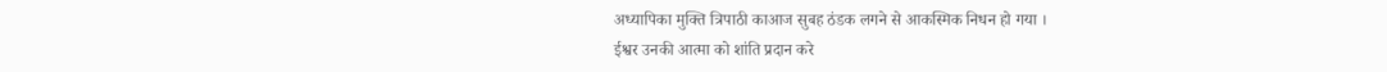अध्यापिका मुक्ति त्रिपाठी काआज सुबह ठंडक लगने से आकस्मिक निधन हो गया ।
ईश्वर उनकी आत्मा को शांति प्रदान करे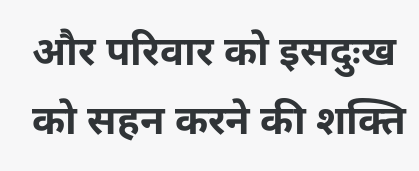और परिवार को इसदुःख को सहन करने की शक्ति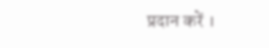प्रदान करें ।